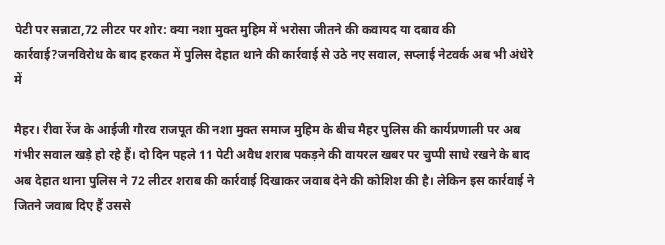पेटी पर सन्नाटा,72 लीटर पर शोर: क्या नशा मुक्त मुहिम में भरोसा जीतने की कवायद या दबाव की कार्रवाई?जनविरोध के बाद हरकत में पुलिस देहात थाने की कार्रवाई से उठे नए सवाल, सप्लाई नेटवर्क अब भी अंधेरे में

मैहर। रीवा रेंज के आईजी गौरव राजपूत की नशा मुक्त समाज मुहिम के बीच मैहर पुलिस की कार्यप्रणाली पर अब गंभीर सवाल खड़े हो रहे हैं। दो दिन पहले 11 पेटी अवैध शराब पकड़ने की वायरल खबर पर चुप्पी साधे रखने के बाद अब देहात थाना पुलिस ने 72 लीटर शराब की कार्रवाई दिखाकर जवाब देने की कोशिश की है। लेकिन इस कार्रवाई ने जितने जवाब दिए हैं उससे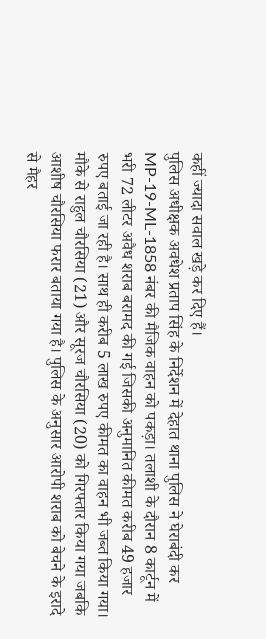कहीं ज्यादा सवाल खड़े कर दिए हैं।
पुलिस अधीक्षक अवधेश प्रताप सिंह के निर्देशन में देहात थाना पुलिस ने घेराबंदी कर MP-19-ML-1858 नंबर की मैजिक वाहन को पकड़ा। तलाशी के दौरान 8 कार्टून में भरी 72 लीटर अवैध शराब बरामद की गई जिसकी अनुमानित कीमत करीब 49 हजार रुपए बताई जा रही है। साथ ही करीब 5 लाख रुपए कीमत का वाहन भी जब्त किया गया।
मौके से राहुल चौरसिया (21) और सूरज चौरसिया (20) को गिरफ्तार किया गया जबकि आशीष चौरसिया फरार बताया गया है। पुलिस के अनुसार आरोपी शराब को बेचने के इरादे से मैहर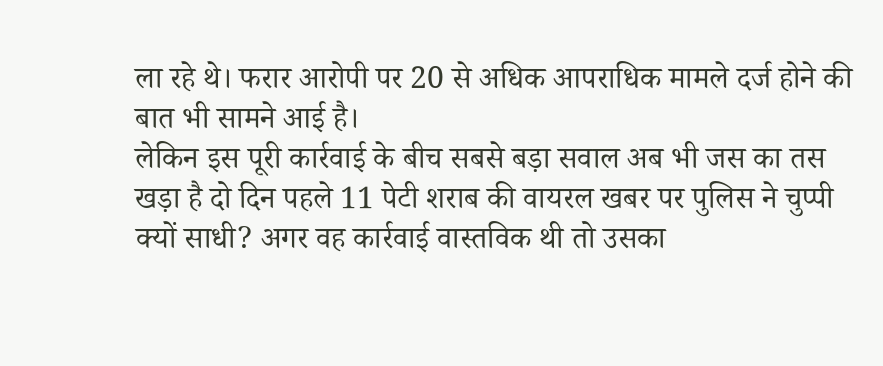ला रहे थे। फरार आरोपी पर 20 से अधिक आपराधिक मामले दर्ज होने की बात भी सामने आई है।
लेकिन इस पूरी कार्रवाई के बीच सबसे बड़ा सवाल अब भी जस का तस खड़ा है दो दिन पहले 11 पेटी शराब की वायरल खबर पर पुलिस ने चुप्पी क्यों साधी? अगर वह कार्रवाई वास्तविक थी तो उसका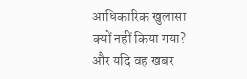आधिकारिक खुलासा क्यों नहीं किया गया? और यदि वह खबर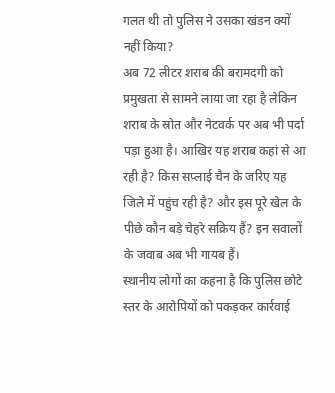गलत थी तो पुलिस ने उसका खंडन क्यों नहीं किया?
अब 72 लीटर शराब की बरामदगी को प्रमुखता से सामने लाया जा रहा है लेकिन शराब के स्रोत और नेटवर्क पर अब भी पर्दा पड़ा हुआ है। आखिर यह शराब कहां से आ रही है? किस सप्लाई चैन के जरिए यह जिले में पहुंच रही है? और इस पूरे खेल के पीछे कौन बड़े चेहरे सक्रिय हैं? इन सवालों के जवाब अब भी गायब हैं।
स्थानीय लोगों का कहना है कि पुलिस छोटे स्तर के आरोपियों को पकड़कर कार्रवाई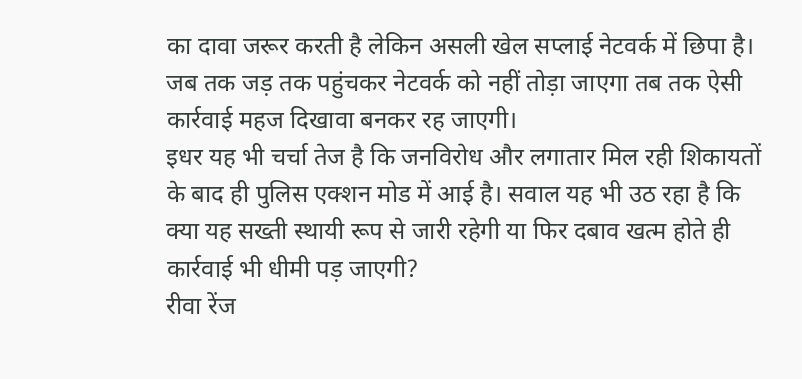का दावा जरूर करती है लेकिन असली खेल सप्लाई नेटवर्क में छिपा है। जब तक जड़ तक पहुंचकर नेटवर्क को नहीं तोड़ा जाएगा तब तक ऐसी कार्रवाई महज दिखावा बनकर रह जाएगी।
इधर यह भी चर्चा तेज है कि जनविरोध और लगातार मिल रही शिकायतों के बाद ही पुलिस एक्शन मोड में आई है। सवाल यह भी उठ रहा है कि क्या यह सख्ती स्थायी रूप से जारी रहेगी या फिर दबाव खत्म होते ही कार्रवाई भी धीमी पड़ जाएगी?
रीवा रेंज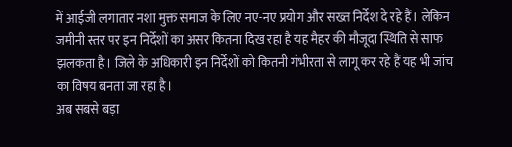में आईजी लगातार नशा मुक्त समाज के लिए नए-नए प्रयोग और सख्त निर्देश दे रहे हैं। लेकिन जमीनी स्तर पर इन निर्देशों का असर कितना दिख रहा है यह मैहर की मौजूदा स्थिति से साफ झलकता है। जिले के अधिकारी इन निर्देशों को कितनी गंभीरता से लागू कर रहे हैं यह भी जांच का विषय बनता जा रहा है।
अब सबसे बड़ा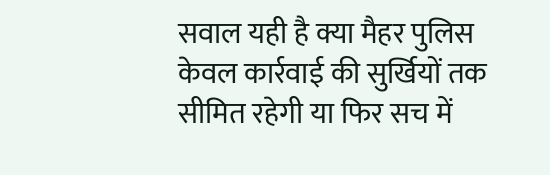सवाल यही है क्या मैहर पुलिस केवल कार्रवाई की सुर्खियों तक सीमित रहेगी या फिर सच में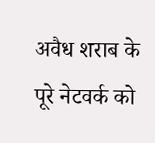अवैध शराब के पूरे नेटवर्क को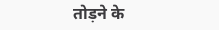तोड़ने के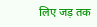लिए जड़ तक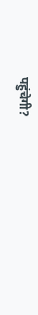पहुंचेगी?